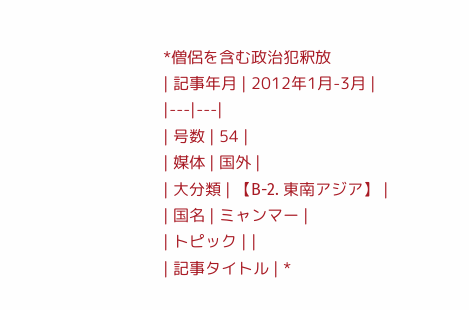*僧侶を含む政治犯釈放
| 記事年月 | 2012年1月-3月 |
|---|---|
| 号数 | 54 |
| 媒体 | 国外 |
| 大分類 | 【B-2. 東南アジア】 |
| 国名 | ミャンマー |
| トピック | |
| 記事タイトル | *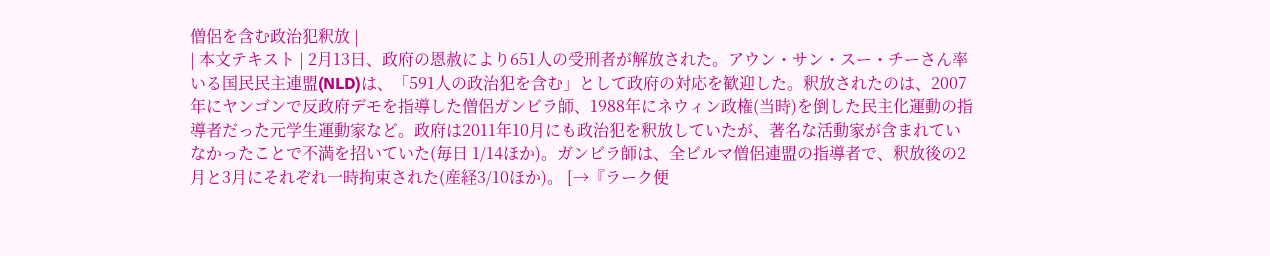僧侶を含む政治犯釈放 |
| 本文テキスト | 2月13日、政府の恩赦により651人の受刑者が解放された。アウン・サン・スー・チーさん率いる国民民主連盟(NLD)は、「591人の政治犯を含む」として政府の対応を歓迎した。釈放されたのは、2007年にヤンゴンで反政府デモを指導した僧侶ガンビラ師、1988年にネウィン政権(当時)を倒した民主化運動の指導者だった元学生運動家など。政府は2011年10月にも政治犯を釈放していたが、著名な活動家が含まれていなかったことで不満を招いていた(毎日 1/14ほか)。ガンビラ師は、全ビルマ僧侶連盟の指導者で、釈放後の2月と3月にそれぞれ一時拘束された(産経3/10ほか)。 [→『ラーク便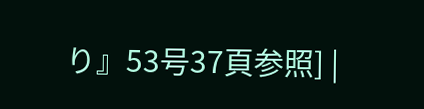り』53号37頁参照] |